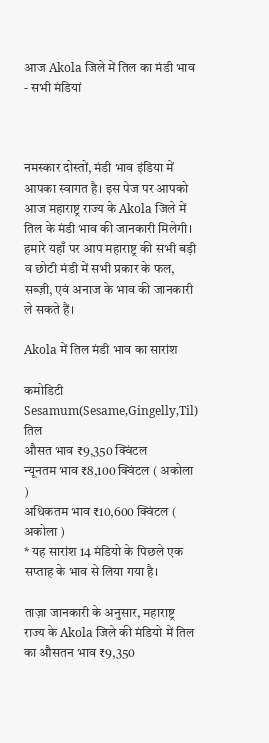आज Akola जिले में तिल का मंडी भाव - सभी मंडियां



नमस्कार दोस्तों, मंडी भाव इंडिया में आपका स्वागत है। इस पेज पर आपको आज महाराष्ट्र राज्य के Akola जिले में तिल के मंडी भाव की जानकारी मिलेगी। हमारे यहाँ पर आप महाराष्ट्र की सभी बड़ी व छोटी मंडी में सभी प्रकार के फल, सब्ज़ी, एवं अनाज के भाव की जानकारी ले सकते हैं।

Akola में तिल मंडी भाव का सारांश

कमोडिटी Sesamum(Sesame,Gingelly,Til) तिल
औसत भाव ₹9,350 क्विंटल
न्यूनतम भाव ₹8,100 क्विंटल ( अकोला )
अधिकतम भाव ₹10,600 क्विंटल ( अकोला )
* यह सारांश 14 मंडियो के पिछले एक सप्ताह के भाव से लिया गया है।

ताज़ा जानकारी के अनुसार, महाराष्ट्र राज्य के Akola जिले की मंडियो में तिल का औसतन भाव ₹9,350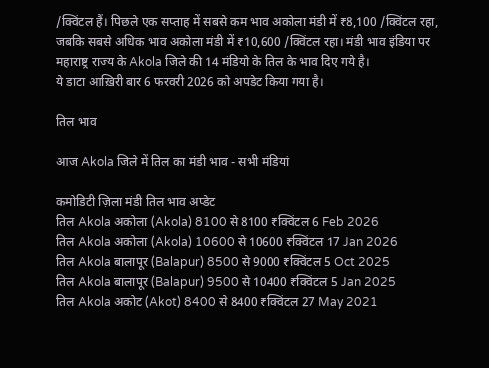/क्विंटल हैं। पिछले एक सप्ताह में सबसे कम भाव अकोला मंडी में ₹8,100 /क्विंटल रहा, जबकि सबसे अधिक भाव अकोला मंडी में ₹10,600 /क्विंटल रहा। मंडी भाव इंडिया पर महाराष्ट्र राज्य के Akola जिले की 14 मंडियो के तिल के भाव दिए गये है।
ये डाटा आख़िरी बार 6 फरवरी 2026 को अपडेट किया गया है।

तिल भाव

आज Akola जिले में तिल का मंडी भाव - सभी मंडियां

कमोडिटी ज़िला मंडी तिल भाव अप्डेट
तिल Akola अकोला (Akola) 8100 से 8100 ₹क्विंटल 6 Feb 2026
तिल Akola अकोला (Akola) 10600 से 10600 ₹क्विंटल 17 Jan 2026
तिल Akola बालापूर (Balapur) 8500 से 9000 ₹क्विंटल 5 Oct 2025
तिल Akola बालापूर (Balapur) 9500 से 10400 ₹क्विंटल 5 Jan 2025
तिल Akola अकोट (Akot) 8400 से 8400 ₹क्विंटल 27 May 2021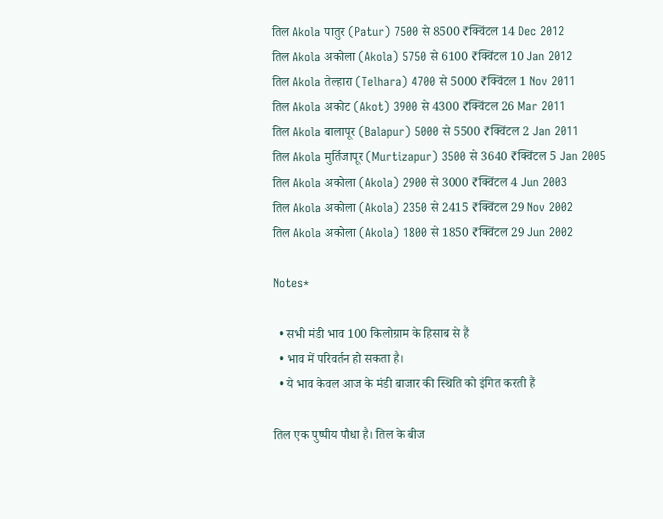तिल Akola पातुर (Patur) 7500 से 8500 ₹क्विंटल 14 Dec 2012
तिल Akola अकोला (Akola) 5750 से 6100 ₹क्विंटल 10 Jan 2012
तिल Akola तेल्हारा (Telhara) 4700 से 5000 ₹क्विंटल 1 Nov 2011
तिल Akola अकोट (Akot) 3900 से 4300 ₹क्विंटल 26 Mar 2011
तिल Akola बालापूर (Balapur) 5000 से 5500 ₹क्विंटल 2 Jan 2011
तिल Akola मुर्तिजापूर (Murtizapur) 3500 से 3640 ₹क्विंटल 5 Jan 2005
तिल Akola अकोला (Akola) 2900 से 3000 ₹क्विंटल 4 Jun 2003
तिल Akola अकोला (Akola) 2350 से 2415 ₹क्विंटल 29 Nov 2002
तिल Akola अकोला (Akola) 1800 से 1850 ₹क्विंटल 29 Jun 2002

Notes*

  • सभी मंडी भाव 100 किलोग्राम के हिसाब से हैं
  • भाव में परिवर्तन हो सकता है।
  • ये भाव केवल आज के मंडी बाजार की स्थिति को इंगित करती हैं

तिल एक पुष्पीय पौधा है। तिल के बीज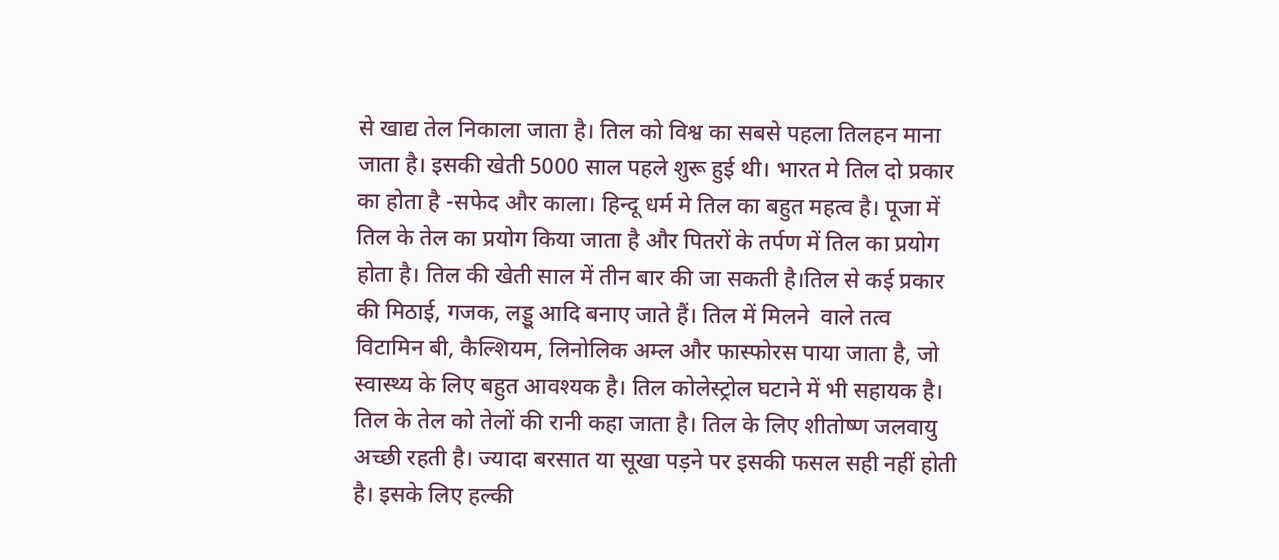से खाद्य तेल निकाला जाता है। तिल को विश्व का सबसे पहला तिलहन माना जाता है। इसकी खेती 5000 साल पहले शुरू हुई थी। भारत मे तिल दो प्रकार का होता है -सफेद और काला। हिन्दू धर्म मे तिल का बहुत महत्व है। पूजा में तिल के तेल का प्रयोग किया जाता है और पितरों के तर्पण में तिल का प्रयोग होता है। तिल की खेती साल में तीन बार की जा सकती है।तिल से कई प्रकार की मिठाई, गजक, लड्डू आदि बनाए जाते हैं। तिल में मिलने  वाले तत्व  विटामिन बी, कैल्शियम, लिनोलिक अम्ल और फास्फोरस पाया जाता है, जो स्वास्थ्य के लिए बहुत आवश्यक है। तिल कोलेस्ट्रोल घटाने में भी सहायक है। तिल के तेल को तेलों की रानी कहा जाता है। तिल के लिए शीतोष्ण जलवायु अच्छी रहती है। ज्यादा बरसात या सूखा पड़ने पर इसकी फसल सही नहीं होती है। इसके लिए हल्की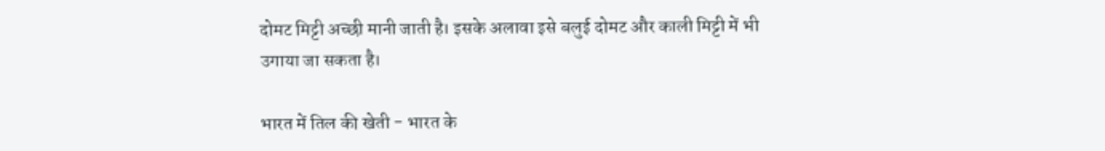दोमट मिट्टी अच्छी मानी जाती है। इसके अलावा इसे बलुई दोमट और काली मिट्टी में भी उगाया जा सकता है।

भारत में तिल की खेती - भारत के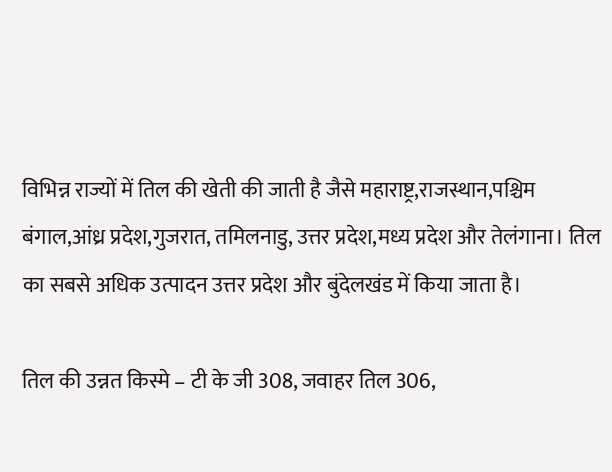विभिन्न राज्यों में तिल की खेती की जाती है जैसे महाराष्ट्र,राजस्थान,पश्चिम बंगाल,आंध्र प्रदेश,गुजरात, तमिलनाडु, उत्तर प्रदेश,मध्य प्रदेश और तेलंगाना। तिल का सबसे अधिक उत्पादन उत्तर प्रदेश और बुंदेलखंड में किया जाता है।

तिल की उन्नत किस्मे – टी के जी 308, जवाहर तिल 306,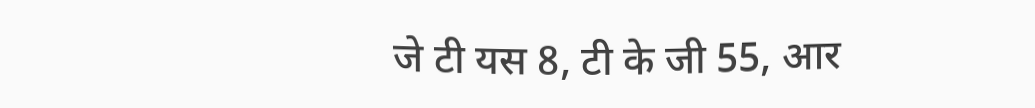जे टी यस 8, टी के जी 55, आर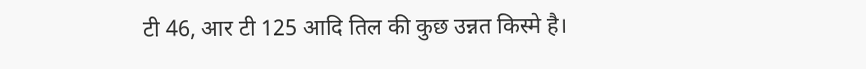टी 46, आर टी 125 आदि तिल की कुछ उन्नत किस्मे है।